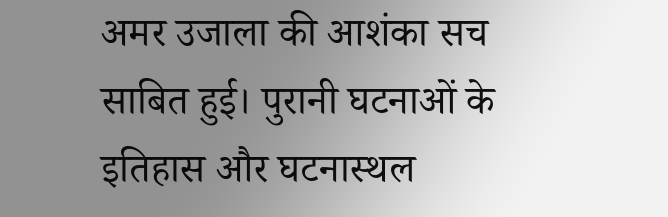अमर उजाला की आशंका सच साबित हुई। पुरानी घटनाओं के इतिहास और घटनास्थल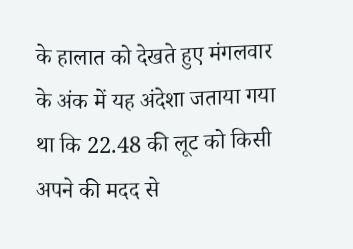के हालात को देखते हुए मंगलवार के अंक में यह अंदेशा जताया गया था कि 22.48 की लूट को किसी अपने की मदद से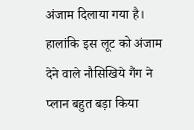अंजाम दिलाया गया है। हालांकि इस लूट को अंजाम देने वाले नौसिखिये गैंग ने प्लान बहुत बड़ा किया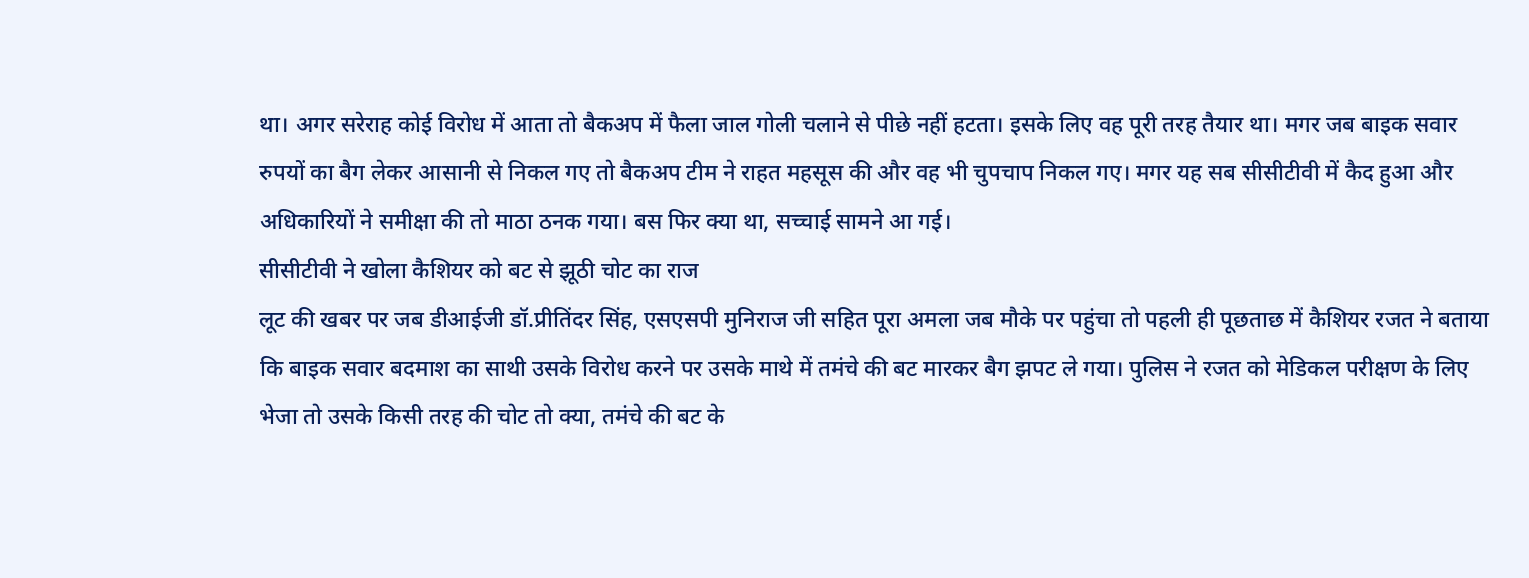था। अगर सरेराह कोई विरोध में आता तो बैकअप में फैला जाल गोली चलाने से पीछे नहीं हटता। इसके लिए वह पूरी तरह तैयार था। मगर जब बाइक सवार रुपयों का बैग लेकर आसानी से निकल गए तो बैकअप टीम ने राहत महसूस की और वह भी चुपचाप निकल गए। मगर यह सब सीसीटीवी में कैद हुआ और अधिकारियों ने समीक्षा की तो माठा ठनक गया। बस फिर क्या था, सच्चाई सामने आ गई।
सीसीटीवी ने खोला कैशियर को बट से झूठी चोट का राज
लूट की खबर पर जब डीआईजी डॉ.प्रीतिंदर सिंह, एसएसपी मुनिराज जी सहित पूरा अमला जब मौके पर पहुंचा तो पहली ही पूछताछ में कैशियर रजत ने बताया कि बाइक सवार बदमाश का साथी उसके विरोध करने पर उसके माथे में तमंचे की बट मारकर बैग झपट ले गया। पुलिस ने रजत को मेडिकल परीक्षण के लिए भेजा तो उसके किसी तरह की चोट तो क्या, तमंचे की बट के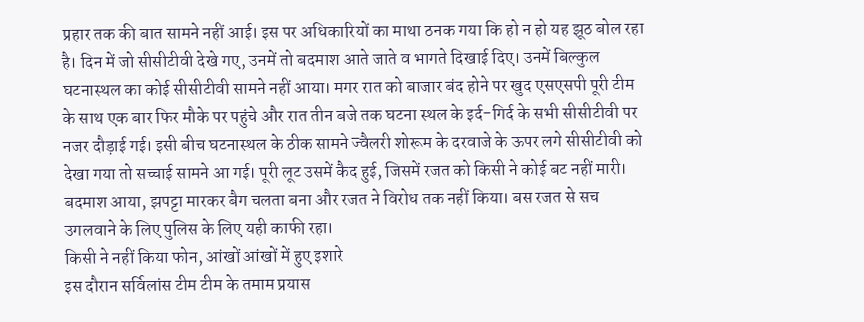प्रहार तक की बात सामने नहीं आई। इस पर अधिकारियों का माथा ठनक गया कि हो न हो यह झूठ बोल रहा है। दिन में जो सीसीटीवी देखे गए, उनमें तो बदमाश आते जाते व भागते दिखाई दिए। उनमें बिल्कुल घटनास्थल का कोई सीसीटीवी सामने नहीं आया। मगर रात को बाजार बंद होने पर खुद एसएसपी पूरी टीम के साथ एक बार फिर मौके पर पहुंचे और रात तीन बजे तक घटना स्थल के इर्द-गिर्द के सभी सीसीटीवी पर नजर दौड़ाई गई। इसी बीच घटनास्थल के ठीक सामने ज्वैलरी शोरूम के दरवाजे के ऊपर लगे सीसीटीवी को देखा गया तो सच्चाई सामने आ गई। पूरी लूट उसमें कैद हुई, जिसमें रजत को किसी ने कोई बट नहीं मारी। बदमाश आया, झपट्टा मारकर बैग चलता बना और रजत ने विरोध तक नहीं किया। बस रजत से सच उगलवाने के लिए पुलिस के लिए यही काफी रहा।
किसी ने नहीं किया फोन, आंखों आंखों में हुए इशारे
इस दौरान सर्विलांस टीम टीम के तमाम प्रयास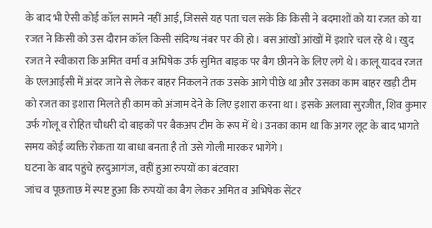के बाद भी ऐसी कोई कॉल सामने नहीं आई, जिससे यह पता चल सके कि किसी ने बदमाशों को या रजत को या रजत ने किसी को उस दौरान कॉल किसी संदिग्ध नंबर पर की हो। बस आंखों आंखों में इशारे चल रहे थे। खुद रजत ने स्वीकारा कि अमित वर्मा व अभिषेक उर्फ सुमित बाइक पर बैग छीनने के लिए लगे थे। कालू यादव रजत के एलआईसी में अंदर जाने से लेकर बाहर निकलने तक उसके आगे पीछे था और उसका काम बाहर खड़ी टीम को रजत का इशारा मिलते ही काम को अंजाम देने के लिए इशारा करना था। इसके अलावा सुरजीत, शिव कुमार उर्फ गोलू व रोहित चौधरी दो बाइकों पर बैकअप टीम के रूप में थे। उनका काम था कि अगर लूट के बाद भागते समय कोई व्यक्ति रोकता या बाधा बनता है तो उसे गोली मारकर भागेंगे।
घटना के बाद पहुंचे हरदुआगंज, वहीं हुआ रुपयों का बंटवारा
जांच व पूछताछ में स्पष्ट हुआ कि रुपयों का बैग लेकर अमित व अभिषेक सेंटर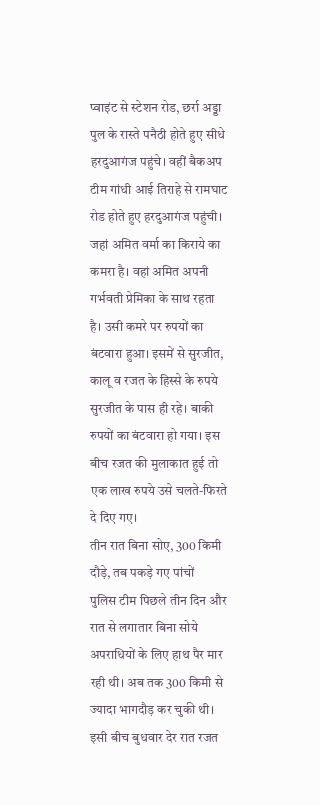प्वाइंट से स्टेशन रोड, छर्रा अड्डा पुल के रास्ते पनैठी होते हुए सीधे हरदुआगंज पहुंचे। वहीं बैकअप टीम गांधी आई तिराहे से रामघाट रोड होते हुए हरदुआगंज पहुंची। जहां अमित वर्मा का किराये का कमरा है। वहां अमित अपनी गर्भवती प्रेमिका के साथ रहता है। उसी कमरे पर रुपयों का बंटवारा हुआ। इसमें से सुरजीत, कालू व रजत के हिस्से के रुपये सुरजीत के पास ही रहे। बाकी रुपयों का बंटवारा हो गया। इस बीच रजत की मुलाकात हुई तो एक लाख रुपये उसे चलते-फिरते दे दिए गए।
तीन रात बिना सोए, 300 किमी दौड़े, तब पकड़े गए पांचों
पुलिस टीम पिछले तीन दिन और रात से लगातार बिना सोये अपराधियों के लिए हाथ पैर मार रही थी। अब तक 300 किमी से ज्यादा भागदौड़ कर चुकी थी। इसी बीच बुधवार देर रात रजत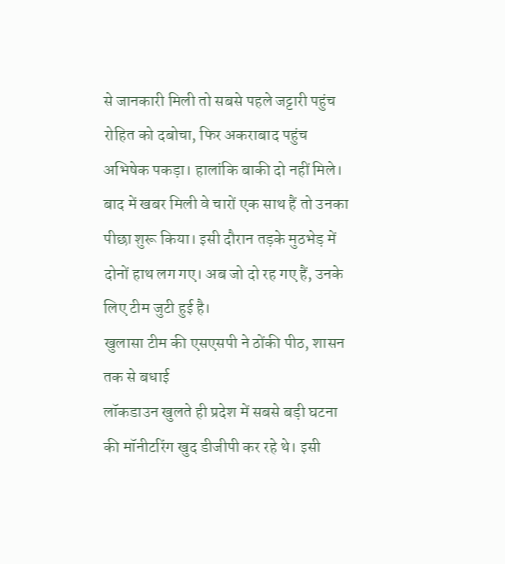से जानकारी मिली तो सबसे पहले जट्टारी पहुंच रोहित को दबोचा, फिर अकराबाद पहुंच अभिषेक पकड़ा। हालांकि बाकी दो नहीं मिले। बाद में खबर मिली वे चारों एक साथ हैं तो उनका पीछा शुरू किया। इसी दौरान तड़के मुठभेड़ में दोनों हाथ लग गए। अब जो दो रह गए हैं, उनके लिए टीम जुटी हुई है।
खुलासा टीम की एसएसपी ने ठोंकी पीठ, शासन तक से बधाई
लॉकडाउन खुलते ही प्रदेश में सबसे बड़ी घटना की मॉनीटरिंग खुद डीजीपी कर रहे थे। इसी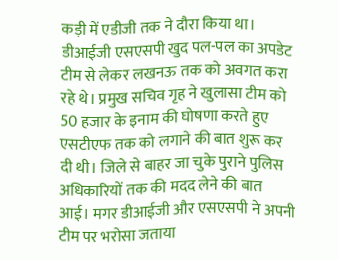कड़ी में एडीजी तक ने दौरा किया था। डीआईजी एसएसपी खुद पल-पल का अपडेट टीम से लेकर लखनऊ तक को अवगत करा रहे थे। प्रमुख सचिव गृह ने खुलासा टीम को 50 हजार के इनाम की घोषणा करते हुए एसटीएफ तक को लगाने की बात शुरू कर दी थी। जिले से बाहर जा चुके पुराने पुलिस अधिकारियों तक की मदद लेने की बात आई। मगर डीआईजी और एसएसपी ने अपनी टीम पर भरोसा जताया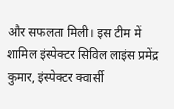और सफलता मिली। इस टीम में शामिल इंस्पेक्टर सिविल लाइंस प्रमेंद्र कुमार, इंस्पेक्टर क्वार्सी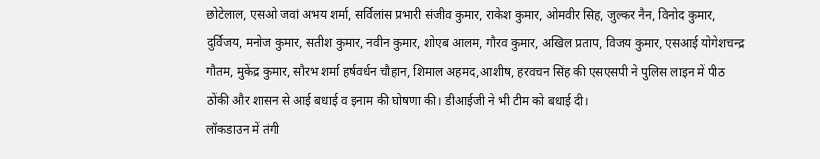छोटेलाल, एसओ जवां अभय शर्मा, सर्विलांस प्रभारी संजीव कुमार, राकेश कुमार, ओमवीर सिह, जुल्कर नैन, विनोद कुमार, दुर्विजय, मनोज कुमार, सतीश कुमार, नवीन कुमार, शोएब आलम, गौरव कुमार, अखिल प्रताप, विजय कुमार, एसआई योगेशचन्द्र गौतम, मुकेंद्र कुमार, सौरभ शर्मा हर्षवर्धन चौहान, शिमाल अहमद,आशीष, हरवचन सिंह की एसएसपी ने पुलिस लाइन में पीठ ठोंकी और शासन से आई बधाई व इनाम की घोषणा की। डीआईजी ने भी टीम को बधाई दी।
लॉकडाउन में तंगी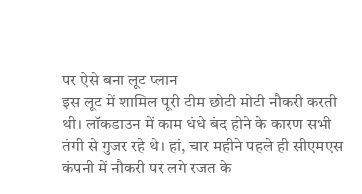पर ऐसे बना लूट प्लान
इस लूट में शामिल पूरी टीम छोटी मोटी नौकरी करती थी। लॉकडाउन में काम धंधे बंद होने के कारण सभी तंगी से गुजर रहे थे। हां, चार महीने पहले ही सीएमएस कंपनी में नौकरी पर लगे रजत के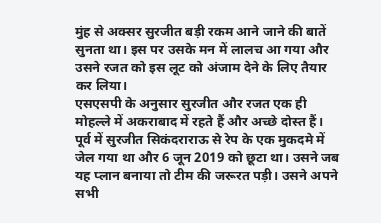मुंह से अक्सर सुरजीत बड़ी रकम आने जाने की बातें सुनता था। इस पर उसके मन में लालच आ गया और उसने रजत को इस लूट को अंजाम देने के लिए तैयार कर लिया।
एसएसपी के अनुसार सुरजीत और रजत एक ही मोहल्ले में अकराबाद में रहते हैं और अच्छे दोस्त हैं। पूर्व में सुरजीत सिकंदराराऊ से रेप के एक मुकदमे में जेल गया था और 6 जून 2019 को छूटा था। उसने जब यह प्लान बनाया तो टीम की जरूरत पड़ी। उसने अपने सभी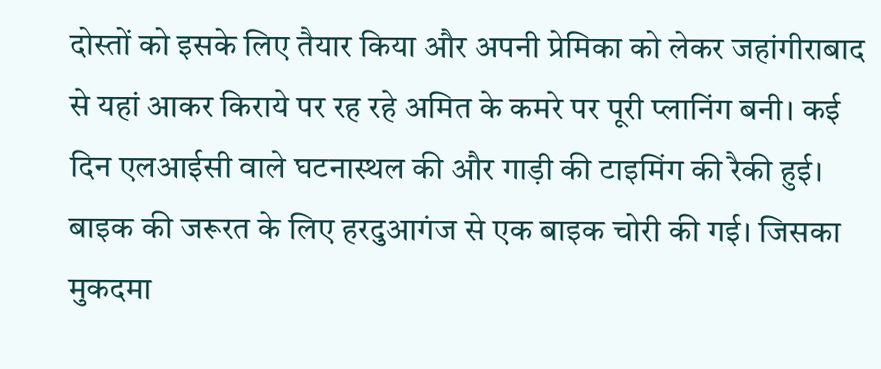दोस्तों को इसके लिए तैयार किया और अपनी प्रेमिका को लेकर जहांगीराबाद से यहां आकर किराये पर रह रहे अमित के कमरे पर पूरी प्लानिंग बनी। कई दिन एलआईसी वाले घटनास्थल की और गाड़ी की टाइमिंग की रैकी हुई। बाइक की जरूरत के लिए हरदुआगंज से एक बाइक चोरी की गई। जिसका मुकदमा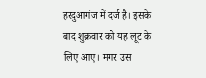हरदुआगंज में दर्ज है। इसके बाद शुक्रवार को यह लूट के लिए आए। मगर उस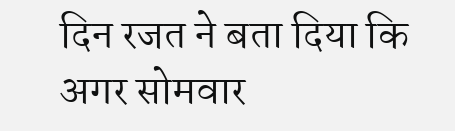दिन रजत ने बता दिया कि अगर सोमवार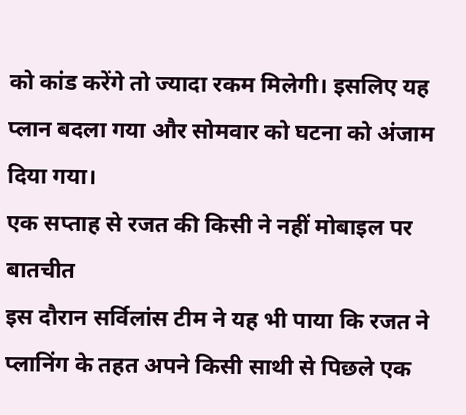को कांड करेंगे तो ज्यादा रकम मिलेगी। इसलिए यह प्लान बदला गया और सोमवार को घटना को अंजाम दिया गया।
एक सप्ताह से रजत की किसी ने नहीं मोबाइल पर बातचीत
इस दौरान सर्विलांस टीम ने यह भी पाया कि रजत ने प्लानिंग के तहत अपने किसी साथी से पिछले एक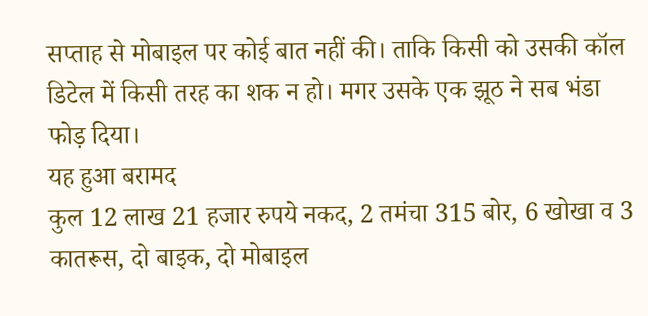सप्ताह से मोबाइल पर कोई बात नहीं की। ताकि किसी को उसकी कॉल डिटेल में किसी तरह का शक न हो। मगर उसके एक झूठ ने सब भंडा फोड़ दिया।
यह हुआ बरामद
कुल 12 लाख 21 हजार रुपये नकद, 2 तमंचा 315 बोर, 6 खोखा व 3 कातरूस, दो बाइक, दो मोबाइल